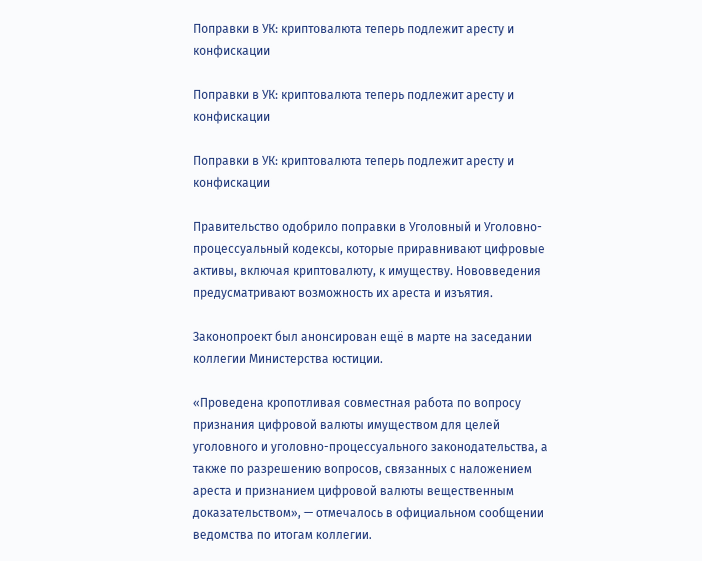Поправки в УК: криптовалюта теперь подлежит аресту и конфискации

Поправки в УК: криптовалюта теперь подлежит аресту и конфискации

Поправки в УК: криптовалюта теперь подлежит аресту и конфискации

Правительство одобрило поправки в Уголовный и Уголовно-процессуальный кодексы, которые приравнивают цифровые активы, включая криптовалюту, к имуществу. Нововведения предусматривают возможность их ареста и изъятия.

Законопроект был анонсирован ещё в марте на заседании коллегии Министерства юстиции.

«Проведена кропотливая совместная работа по вопросу признания цифровой валюты имуществом для целей уголовного и уголовно-процессуального законодательства, а также по разрешению вопросов, связанных с наложением ареста и признанием цифровой валюты вещественным доказательством», — отмечалось в официальном сообщении ведомства по итогам коллегии.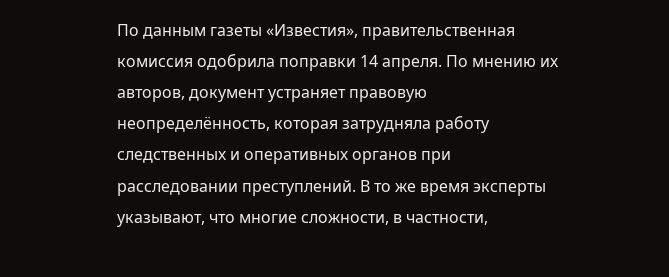По данным газеты «Известия», правительственная комиссия одобрила поправки 14 апреля. По мнению их авторов, документ устраняет правовую неопределённость, которая затрудняла работу следственных и оперативных органов при расследовании преступлений. В то же время эксперты указывают, что многие сложности, в частности,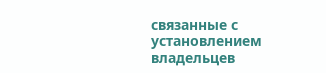связанные с установлением владельцев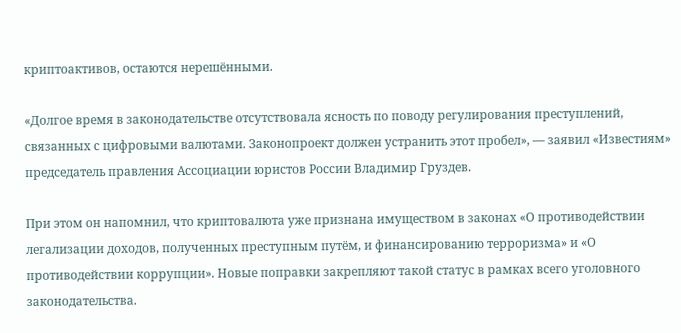криптоактивов, остаются нерешёнными.

«Долгое время в законодательстве отсутствовала ясность по поводу регулирования преступлений, связанных с цифровыми валютами. Законопроект должен устранить этот пробел», — заявил «Известиям» председатель правления Ассоциации юристов России Владимир Груздев.

При этом он напомнил, что криптовалюта уже признана имуществом в законах «О противодействии легализации доходов, полученных преступным путём, и финансированию терроризма» и «О противодействии коррупции». Новые поправки закрепляют такой статус в рамках всего уголовного законодательства.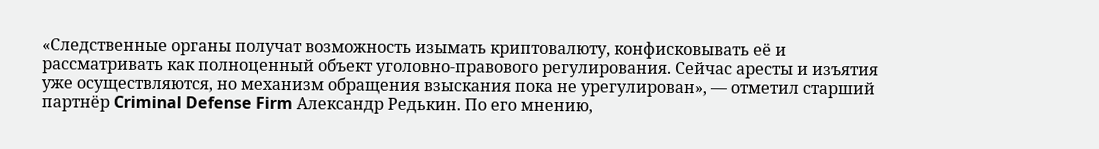«Следственные органы получат возможность изымать криптовалюту, конфисковывать её и рассматривать как полноценный объект уголовно-правового регулирования. Сейчас аресты и изъятия уже осуществляются, но механизм обращения взыскания пока не урегулирован», — отметил старший партнёр Criminal Defense Firm Александр Редькин. По его мнению,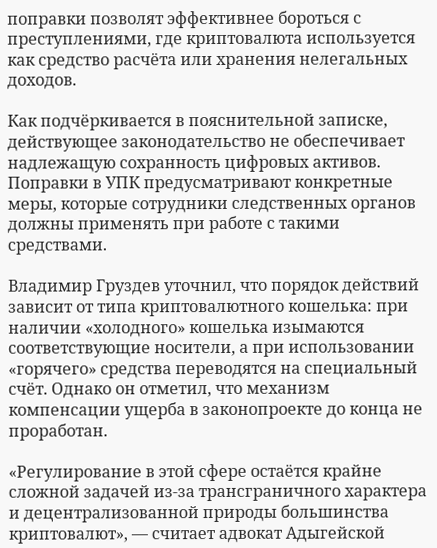поправки позволят эффективнее бороться с преступлениями, где криптовалюта используется как средство расчёта или хранения нелегальных доходов.

Как подчёркивается в пояснительной записке, действующее законодательство не обеспечивает надлежащую сохранность цифровых активов. Поправки в УПК предусматривают конкретные меры, которые сотрудники следственных органов должны применять при работе с такими средствами.

Владимир Груздев уточнил, что порядок действий зависит от типа криптовалютного кошелька: при наличии «холодного» кошелька изымаются соответствующие носители, а при использовании «горячего» средства переводятся на специальный счёт. Однако он отметил, что механизм компенсации ущерба в законопроекте до конца не проработан.

«Регулирование в этой сфере остаётся крайне сложной задачей из-за трансграничного характера и децентрализованной природы большинства криптовалют», — считает адвокат Адыгейской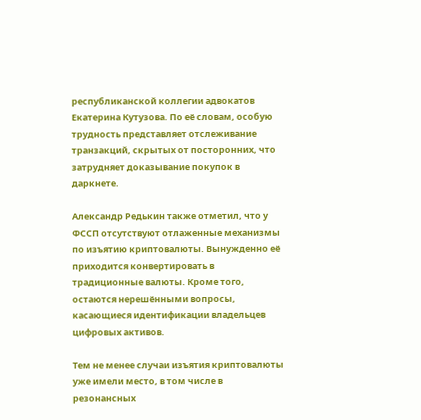республиканской коллегии адвокатов Екатерина Кутузова. По её словам, особую трудность представляет отслеживание транзакций, скрытых от посторонних, что затрудняет доказывание покупок в даркнете.

Александр Редькин также отметил, что у ФССП отсутствуют отлаженные механизмы по изъятию криптовалюты. Вынужденно её приходится конвертировать в традиционные валюты. Кроме того, остаются нерешёнными вопросы, касающиеся идентификации владельцев цифровых активов.

Тем не менее случаи изъятия криптовалюты уже имели место, в том числе в резонансных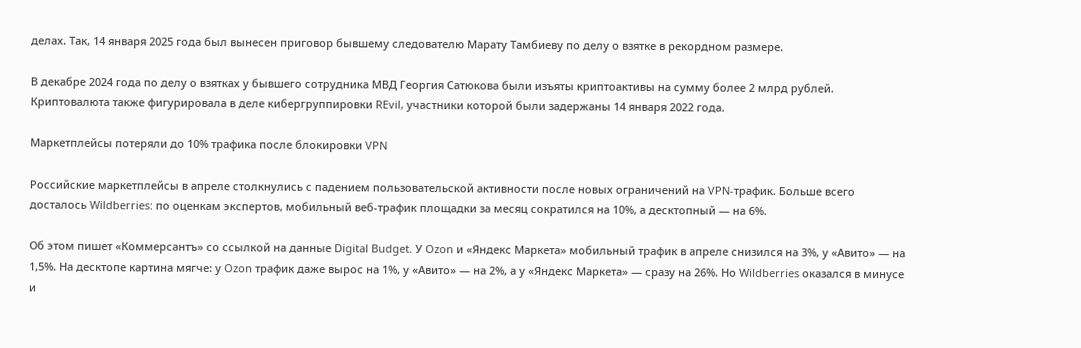делах. Так, 14 января 2025 года был вынесен приговор бывшему следователю Марату Тамбиеву по делу о взятке в рекордном размере.

В декабре 2024 года по делу о взятках у бывшего сотрудника МВД Георгия Сатюкова были изъяты криптоактивы на сумму более 2 млрд рублей. Криптовалюта также фигурировала в деле кибергруппировки REvil, участники которой были задержаны 14 января 2022 года.

Маркетплейсы потеряли до 10% трафика после блокировки VPN

Российские маркетплейсы в апреле столкнулись с падением пользовательской активности после новых ограничений на VPN-трафик. Больше всего досталось Wildberries: по оценкам экспертов, мобильный веб-трафик площадки за месяц сократился на 10%, а десктопный — на 6%.

Об этом пишет «Коммерсантъ» со ссылкой на данные Digital Budget. У Ozon и «Яндекс Маркета» мобильный трафик в апреле снизился на 3%, у «Авито» — на 1,5%. На десктопе картина мягче: у Ozon трафик даже вырос на 1%, у «Авито» — на 2%, а у «Яндекс Маркета» — сразу на 26%. Но Wildberries оказался в минусе и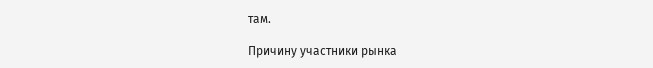там.

Причину участники рынка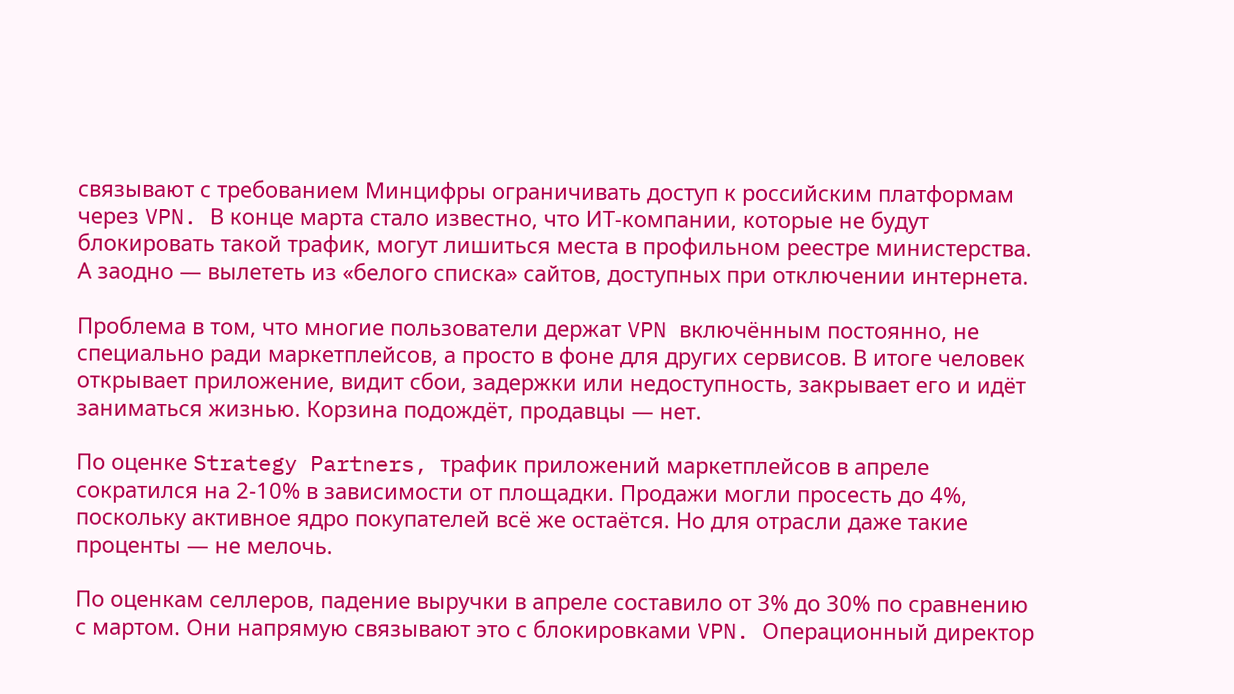связывают с требованием Минцифры ограничивать доступ к российским платформам через VPN. В конце марта стало известно, что ИТ-компании, которые не будут блокировать такой трафик, могут лишиться места в профильном реестре министерства. А заодно — вылететь из «белого списка» сайтов, доступных при отключении интернета.

Проблема в том, что многие пользователи держат VPN включённым постоянно, не специально ради маркетплейсов, а просто в фоне для других сервисов. В итоге человек открывает приложение, видит сбои, задержки или недоступность, закрывает его и идёт заниматься жизнью. Корзина подождёт, продавцы — нет.

По оценке Strategy Partners, трафик приложений маркетплейсов в апреле сократился на 2-10% в зависимости от площадки. Продажи могли просесть до 4%, поскольку активное ядро покупателей всё же остаётся. Но для отрасли даже такие проценты — не мелочь.

По оценкам селлеров, падение выручки в апреле составило от 3% до 30% по сравнению с мартом. Они напрямую связывают это с блокировками VPN. Операционный директор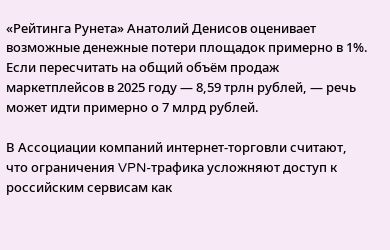«Рейтинга Рунета» Анатолий Денисов оценивает возможные денежные потери площадок примерно в 1%. Если пересчитать на общий объём продаж маркетплейсов в 2025 году — 8,59 трлн рублей, — речь может идти примерно о 7 млрд рублей.

В Ассоциации компаний интернет-торговли считают, что ограничения VPN-трафика усложняют доступ к российским сервисам как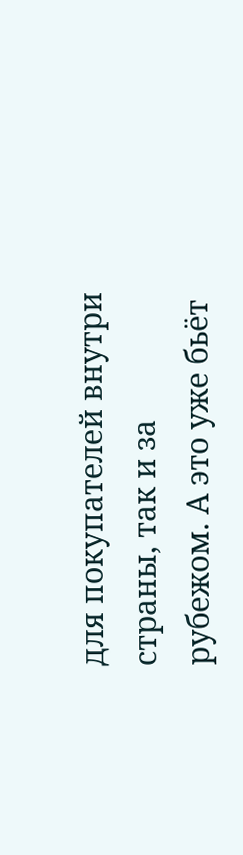для покупателей внутри страны, так и за рубежом. А это уже бьёт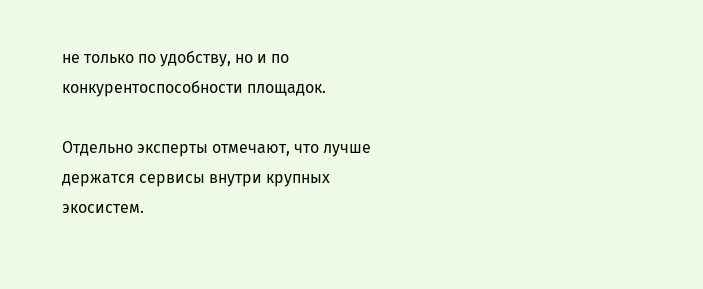не только по удобству, но и по конкурентоспособности площадок.

Отдельно эксперты отмечают, что лучше держатся сервисы внутри крупных экосистем.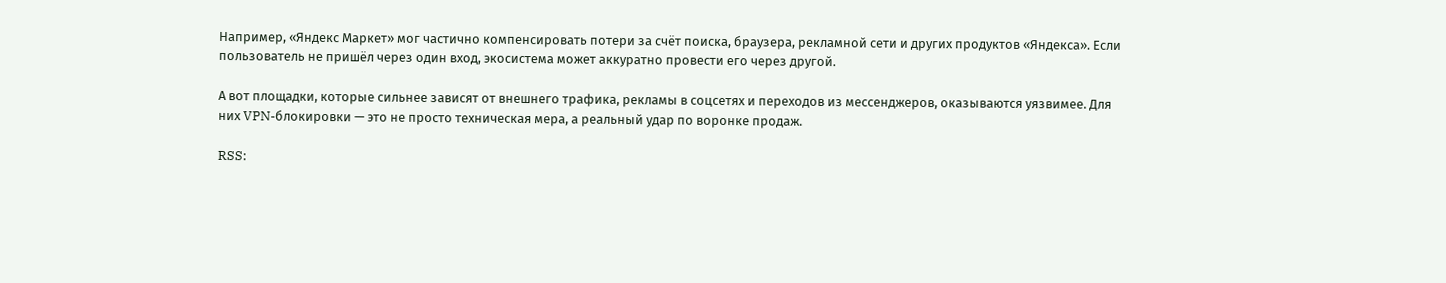Например, «Яндекс Маркет» мог частично компенсировать потери за счёт поиска, браузера, рекламной сети и других продуктов «Яндекса». Если пользователь не пришёл через один вход, экосистема может аккуратно провести его через другой.

А вот площадки, которые сильнее зависят от внешнего трафика, рекламы в соцсетях и переходов из мессенджеров, оказываются уязвимее. Для них VPN-блокировки — это не просто техническая мера, а реальный удар по воронке продаж.

RSS: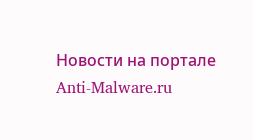Новости на портале Anti-Malware.ru